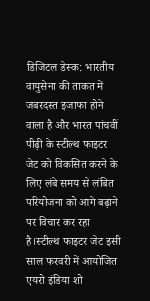डिजिटल डेस्क: भारतीय वायुसेना की ताकत में जबरदस्त इजाफा होने वाला है और भारत पांचवीं पीढ़ी के स्टील्थ फाइटर जेट को विकसित करने के लिए लंबे समय से लंबित परियोजना को आगे बढ़ाने पर विचार कर रहा है।स्टील्थ फाइटर जेट इसी साल फरवरी में आयोजित एयरो इंडिया शो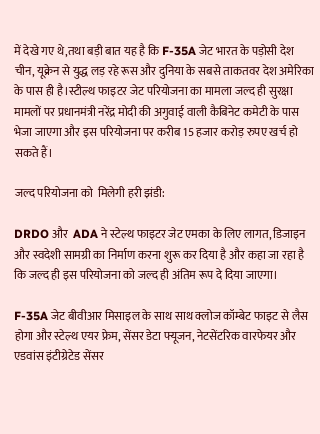में देखे गए थे,तथा बड़ी बात यह है कि F-35A जेट भारत के पड़ोसी देश चीन, यूक्रेन से युद्ध लड़ रहे रूस और दुनिया के सबसे ताकतवर देश अमेरिका के पास ही है।स्टील्थ फाइटर जेट परियोजना का मामला जल्द ही सुरक्षा मामलों पर प्रधानमंत्री नरेंद्र मोदी की अगुवाई वाली कैबिनेट कमेटी के पास भेजा जाएगा और इस परियोजना पर करीब 15 हजार करोड़ रुपए खर्च हो सकते हैं।

जल्द परियोजना को  मिलेगी हरी झंडी:

DRDO और  ADA ने स्टेल्थ फाइटर जेट एमका के लिए लागत, डिजाइन और स्वदेशी सामग्री का निर्माण करना शुरू कर दिया है और कहा जा रहा है कि जल्द ही इस परियोजना को जल्द ही अंतिम रूप दे दिया जाएगा।

F-35A जेट बीवीआर मिसाइल के साथ साथ क्लोज कॉम्बेट फाइट से लैस होगा और स्टेल्थ एयर फ्रेम, सेंसर डेटा फ्यूजन, नेटसेंटरिक वारफेयर और एडवांस इंटीग्रेटेड सेंसर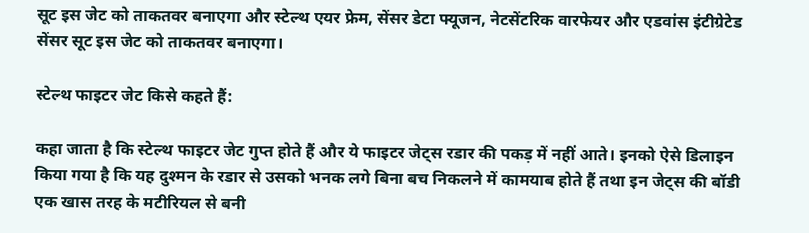सूट इस जेट को ताकतवर बनाएगा और स्टेल्थ एयर फ्रेम, सेंसर डेटा फ्यूजन, नेटसेंटरिक वारफेयर और एडवांस इंटीग्रेटेड सेंसर सूट इस जेट को ताकतवर बनाएगा।

स्टेल्थ फाइटर जेट किसे कहते हैं:

कहा जाता है कि स्टेल्थ फाइटर जेट गुप्त होते हैं और ये फाइटर जेट्स रडार की पकड़ में नहीं आते। इनको ऐसे डिलाइन किया गया है कि यह दुश्मन के रडार से उसको भनक लगे बिना बच निकलने में कामयाब होते हैं तथा इन जेट्स की बॉडी एक खास तरह के मटीरियल से बनी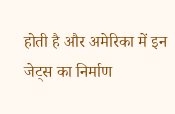होती है और अमेरिका में इन जेट्स का निर्माण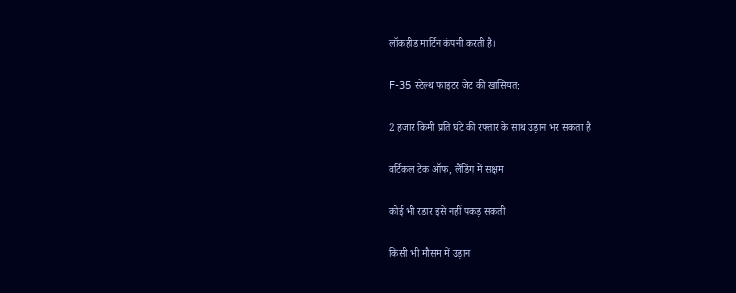लॉकहीड मार्टिन कंपनी करती है।

F-35 स्टेल्थ फाइटर जेट की खासियत:

2 हजार किमी प्रति घंटे की रफ्तार के साथ उड़ान भर सकता है

वर्टिकल टेक ऑफ, लैंडिंग में सक्षम

कोई भी रडार इसे नहीं पकड़ सकती

किसी भी मौसम में उड़ान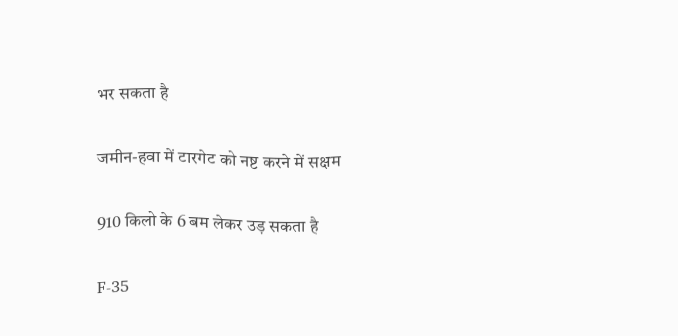भर सकता है

जमीन-हवा में टारगेट को नष्ट करने में सक्षम

910 किलो के 6 बम लेकर उड़ सकता है

F-35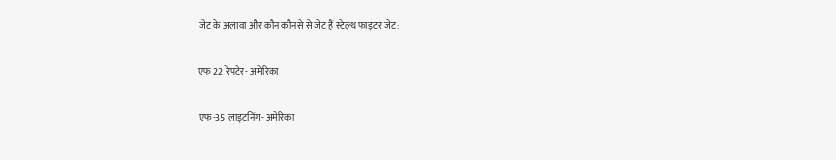जेट के अलावा और कौन कौनसे से जेट हैं स्टेल्थ फाइटर जेट:

एफ 22 रेपटेर- अमेरिका

एफ-35 लाइटनिंग- अमेरिका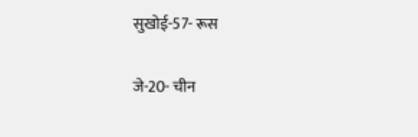सुखोई-57- रूस

जे-20- चीन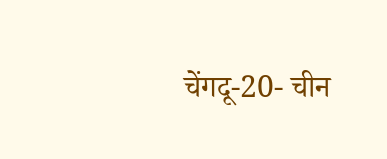चेंगदू-20- चीन